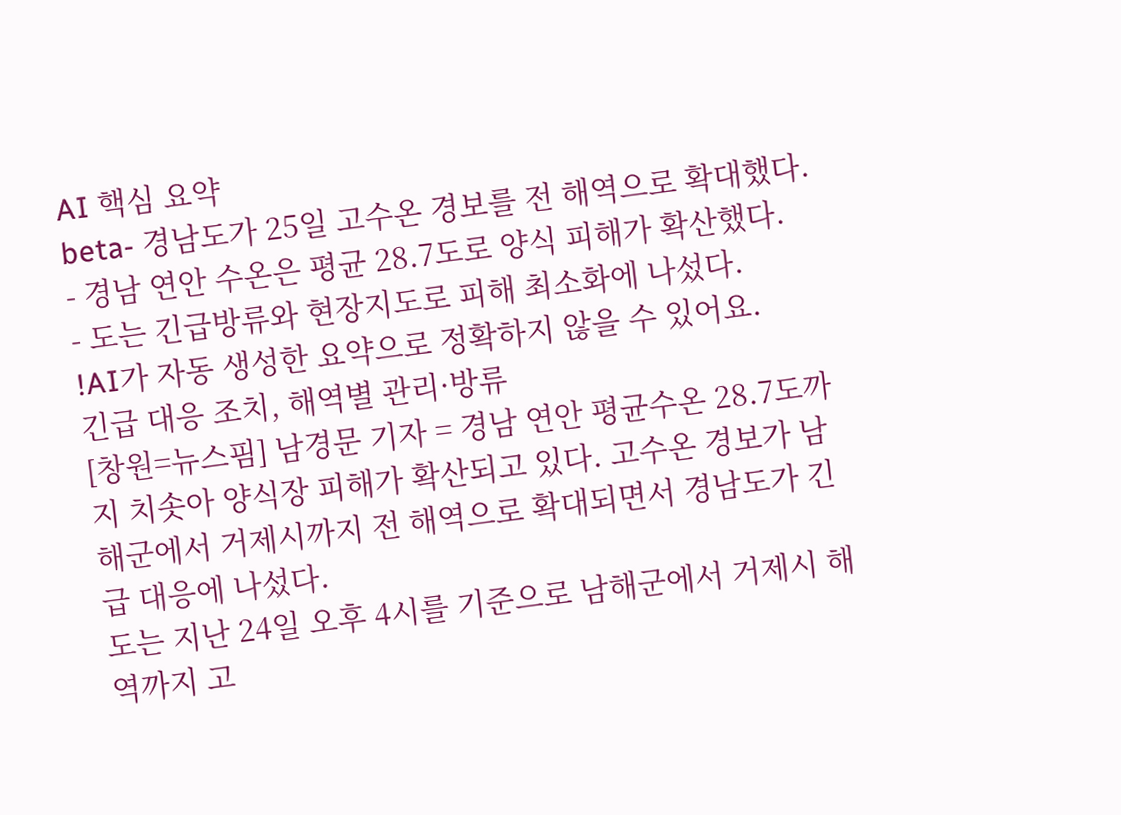AI 핵심 요약
beta- 경남도가 25일 고수온 경보를 전 해역으로 확대했다.
- 경남 연안 수온은 평균 28.7도로 양식 피해가 확산했다.
- 도는 긴급방류와 현장지도로 피해 최소화에 나섰다.
!AI가 자동 생성한 요약으로 정확하지 않을 수 있어요.
긴급 대응 조치, 해역별 관리·방류
[창원=뉴스핌] 남경문 기자 = 경남 연안 평균수온 28.7도까지 치솟아 양식장 피해가 확산되고 있다. 고수온 경보가 남해군에서 거제시까지 전 해역으로 확대되면서 경남도가 긴급 대응에 나섰다.
도는 지난 24일 오후 4시를 기준으로 남해군에서 거제시 해역까지 고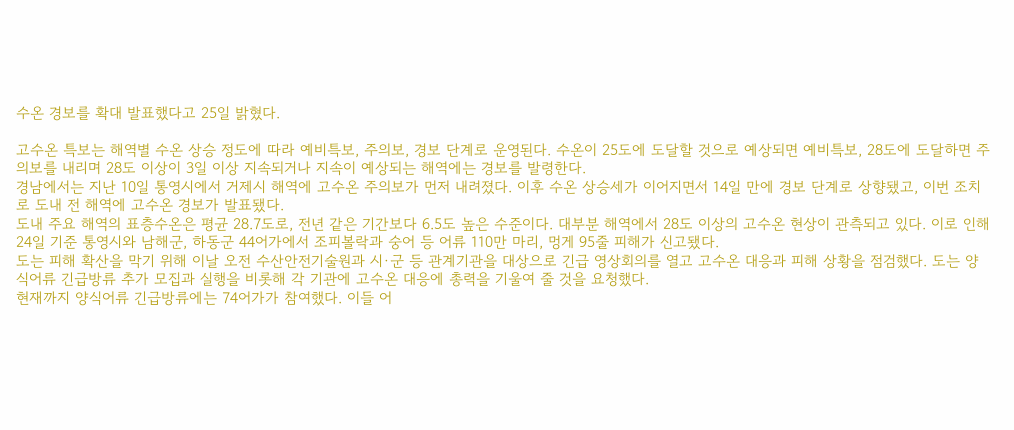수온 경보를 확대 발표했다고 25일 밝혔다.

고수온 특보는 해역별 수온 상승 정도에 따라 예비특보, 주의보, 경보 단계로 운영된다. 수온이 25도에 도달할 것으로 예상되면 예비특보, 28도에 도달하면 주의보를 내리며 28도 이상이 3일 이상 지속되거나 지속이 예상되는 해역에는 경보를 발령한다.
경남에서는 지난 10일 통영시에서 거제시 해역에 고수온 주의보가 먼저 내려졌다. 이후 수온 상승세가 이어지면서 14일 만에 경보 단계로 상향됐고, 이번 조치로 도내 전 해역에 고수온 경보가 발표됐다.
도내 주요 해역의 표층수온은 평균 28.7도로, 전년 같은 기간보다 6.5도 높은 수준이다. 대부분 해역에서 28도 이상의 고수온 현상이 관측되고 있다. 이로 인해 24일 기준 통영시와 남해군, 하동군 44어가에서 조피볼락과 숭어 등 어류 110만 마리, 멍게 95줄 피해가 신고됐다.
도는 피해 확산을 막기 위해 이날 오전 수산안전기술원과 시·군 등 관계기관을 대상으로 긴급 영상회의를 열고 고수온 대응과 피해 상황을 점검했다. 도는 양식어류 긴급방류 추가 모집과 실행을 비롯해 각 기관에 고수온 대응에 총력을 기울여 줄 것을 요청했다.
현재까지 양식어류 긴급방류에는 74어가가 참여했다. 이들 어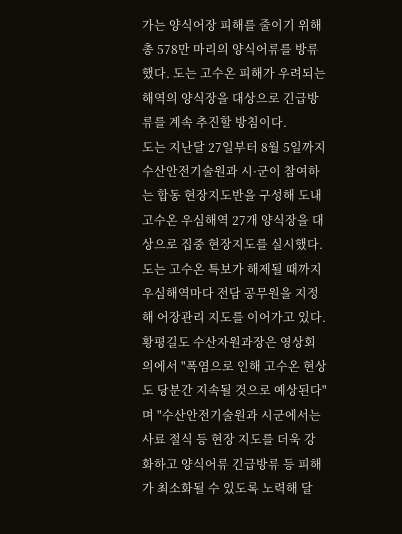가는 양식어장 피해를 줄이기 위해 총 578만 마리의 양식어류를 방류했다. 도는 고수온 피해가 우려되는 해역의 양식장을 대상으로 긴급방류를 계속 추진할 방침이다.
도는 지난달 27일부터 8월 5일까지 수산안전기술원과 시·군이 참여하는 합동 현장지도반을 구성해 도내 고수온 우심해역 27개 양식장을 대상으로 집중 현장지도를 실시했다. 도는 고수온 특보가 해제될 때까지 우심해역마다 전담 공무원을 지정해 어장관리 지도를 이어가고 있다.
황평길도 수산자원과장은 영상회의에서 "폭염으로 인해 고수온 현상도 당분간 지속될 것으로 예상된다"며 "수산안전기술원과 시군에서는 사료 절식 등 현장 지도를 더욱 강화하고 양식어류 긴급방류 등 피해가 최소화될 수 있도록 노력해 달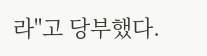라"고 당부했다.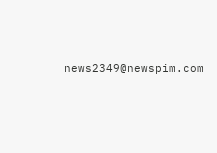news2349@newspim.com